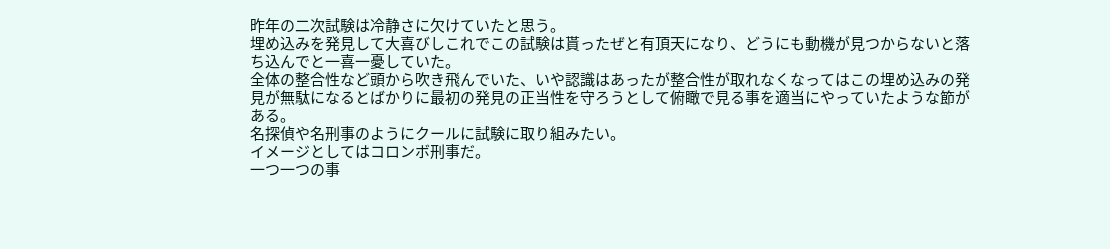昨年の二次試験は冷静さに欠けていたと思う。
埋め込みを発見して大喜びしこれでこの試験は貰ったぜと有頂天になり、どうにも動機が見つからないと落ち込んでと一喜一憂していた。
全体の整合性など頭から吹き飛んでいた、いや認識はあったが整合性が取れなくなってはこの埋め込みの発見が無駄になるとばかりに最初の発見の正当性を守ろうとして俯瞰で見る事を適当にやっていたような節がある。
名探偵や名刑事のようにクールに試験に取り組みたい。
イメージとしてはコロンボ刑事だ。
一つ一つの事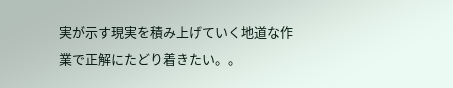実が示す現実を積み上げていく地道な作業で正解にたどり着きたい。。